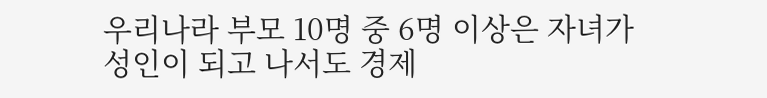우리나라 부모 10명 중 6명 이상은 자녀가 성인이 되고 나서도 경제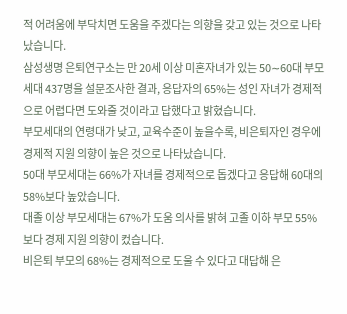적 어려움에 부닥치면 도움을 주겠다는 의향을 갖고 있는 것으로 나타났습니다.
삼성생명 은퇴연구소는 만 20세 이상 미혼자녀가 있는 50∼60대 부모세대 437명을 설문조사한 결과, 응답자의 65%는 성인 자녀가 경제적으로 어렵다면 도와줄 것이라고 답했다고 밝혔습니다.
부모세대의 연령대가 낮고, 교육수준이 높을수록, 비은퇴자인 경우에 경제적 지원 의향이 높은 것으로 나타났습니다.
50대 부모세대는 66%가 자녀를 경제적으로 돕겠다고 응답해 60대의 58%보다 높았습니다.
대졸 이상 부모세대는 67%가 도움 의사를 밝혀 고졸 이하 부모 55% 보다 경제 지원 의향이 컸습니다.
비은퇴 부모의 68%는 경제적으로 도울 수 있다고 대답해 은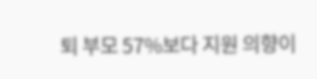퇴 부모 57%보다 지원 의향이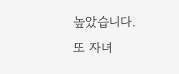높았습니다.
또 자녀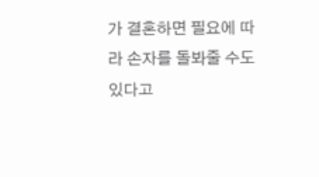가 결혼하면 필요에 따라 손자를 돌봐줄 수도 있다고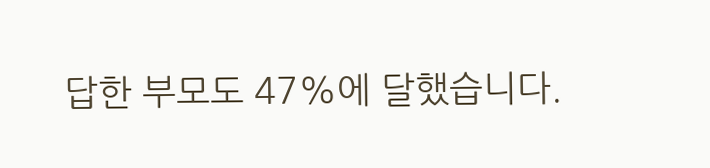답한 부모도 47%에 달했습니다.